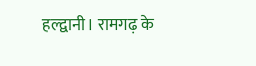हल्द्वानी। रामगढ़ के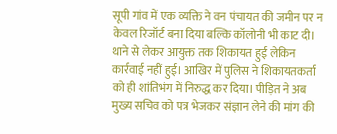सूपी गांव में एक व्यक्ति ने वन पंचायत की जमीन पर न केवल रिजॉर्ट बना दिया बल्कि कॉलोनी भी काट दी। थाने से लेकर आयुक्त तक शिकायत हुई लेकिन कार्रवाई नहीं हुई। आखिर में पुलिस ने शिकायतकर्ता को ही शांतिभंग में निरुद्ध कर दिया। पीड़ित ने अब मुख्य सचिव को पत्र भेजकर संज्ञान लेने की मांग की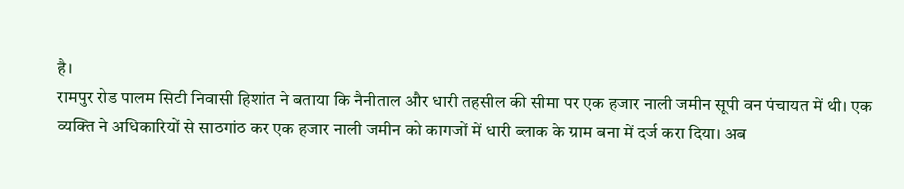है।
रामपुर रोड पालम सिटी निवासी हिशांत ने बताया कि नैनीताल और धारी तहसील की सीमा पर एक हजार नाली जमीन सूपी वन पंचायत में थी। एक व्यक्ति ने अधिकारियों से साठगांठ कर एक हजार नाली जमीन को कागजों में धारी ब्लाक के ग्राम बना में दर्ज करा दिया। अब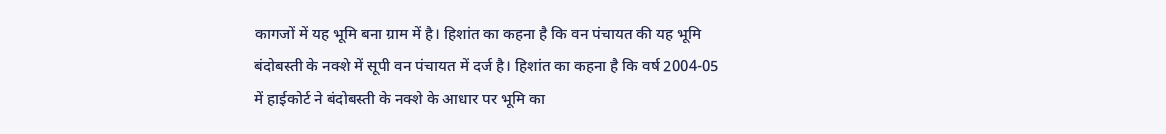कागजों में यह भूमि बना ग्राम में है। हिशांत का कहना है कि वन पंचायत की यह भूमि बंदोबस्ती के नक्शे में सूपी वन पंचायत में दर्ज है। हिशांत का कहना है कि वर्ष 2004-05 में हाईकोर्ट ने बंदोबस्ती के नक्शे के आधार पर भूमि का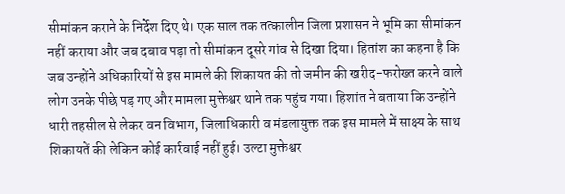सीमांकन कराने के निर्देश दिए थे। एक साल तक तत्कालीन जिला प्रशासन ने भूमि का सीमांकन नहीं कराया और जब दबाव पड़ा तो सीमांकन दूसरे गांव से दिखा दिया। हितांश का कहना है कि जब उन्होंने अधिकारियों से इस मामले की शिकायत की तो जमीन की खरीद-फरोख्त करने वाले लोग उनके पीछे पड़ गए और मामला मुक्तेश्वर थाने तक पहुंच गया। हिशांत ने बताया कि उन्होंने धारी तहसील से लेकर वन विभाग, जिलाधिकारी व मंडलायुक्त तक इस मामले में साक्ष्य के साथ शिकायतें की लेकिन कोई कार्रवाई नहीं हुई। उल्टा मुक्तेश्वर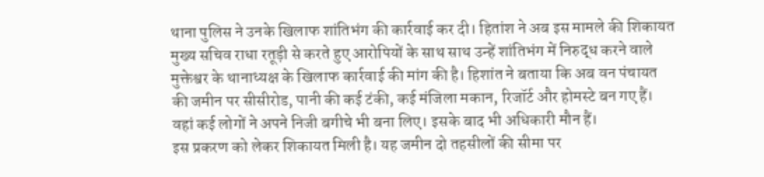थाना पुलिस ने उनके खिलाफ शांतिभंग की कार्रवाई कर दी। हितांश ने अब इस मामले की शिकायत मुख्य सचिव राधा रतूड़ी से करते हुए आरोपियों के साथ साथ उन्हें शांतिभंग में निरुद्ध करने वाले मुक्तेश्वर के थानाध्यक्ष के खिलाफ कार्रवाई की मांग की है। हिशांत ने बताया कि अब वन पंचायत की जमीन पर सीसीरोड, पानी की कई टंकी, कई मंजिला मकान, रिजॉर्ट और होमस्टे बन गए हैं। वहां कई लोगों ने अपने निजी बगीचे भी बना लिए। इसके बाद भी अधिकारी मौन हैं।
इस प्रकरण को लेकर शिकायत मिली है। यह जमीन दो तहसीलों की सीमा पर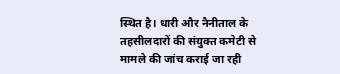स्थित है। धारी और नैनीताल के तहसीलदारों की संयुक्त कमेटी से मामले की जांच कराई जा रही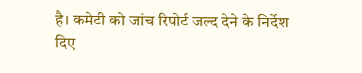है। कमेटी को जांच रिपोर्ट जल्द देने के निर्देश दिए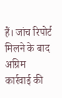हैं। जांच रिपोर्ट मिलने के बाद अग्रिम कार्रवाई की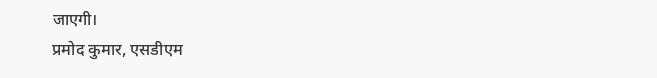जाएगी।
प्रमोद कुमार, एसडीएम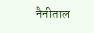नैनीताल